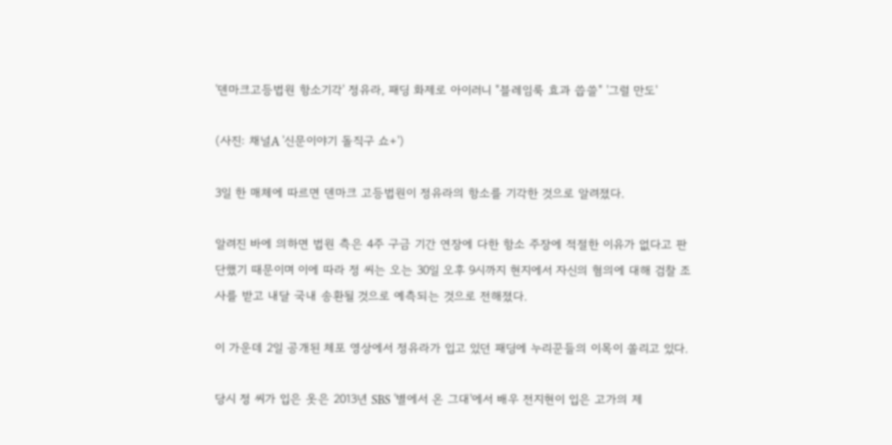'덴마크고등법원 항소기각' 정유라, 패딩 화제로 아이러니 "블레임룩 효과 씁쓸" '그럴 만도'

(사진: 채널A '신문이야기 돌직구 쇼+')

3일 한 매체에 따르면 덴마크 고등법원이 정유라의 항소를 기각한 것으로 알려졌다.

알려진 바에 의하면 법원 측은 4주 구금 기간 연장에 다한 항소 주장에 적절한 이유가 없다고 판단했기 때문이며 이에 따라 정 씨는 오는 30일 오후 9시까지 현지에서 자신의 혐의에 대해 검찰 조사를 받고 내달 국내 송환될 것으로 예측되는 것으로 전해졌다.

이 가운데 2일 공개된 체포 영상에서 정유라가 입고 있던 패딩에 누리꾼들의 이목이 쏠리고 있다.

당시 정 씨가 입은 옷은 2013년 SBS '별에서 온 그대'에서 배우 전지현이 입은 고가의 제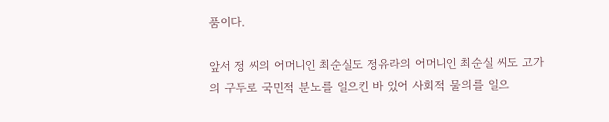품이다.

앞서 정 씨의 어머니인 최순실도 정유라의 어머니인 최순실 씨도 고가의 구두로 국민적 분노를 일으킨 바 있어 사회적 물의를 일으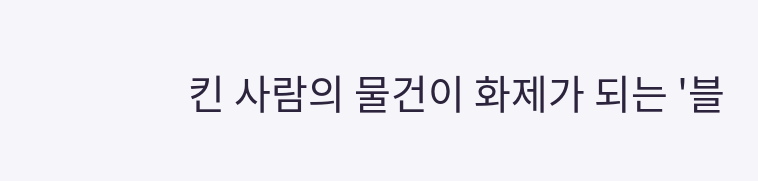킨 사람의 물건이 화제가 되는 '블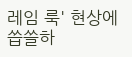레임 룩' 현상에 씁쓸하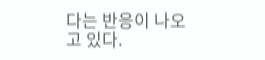다는 반응이 나오고 있다.